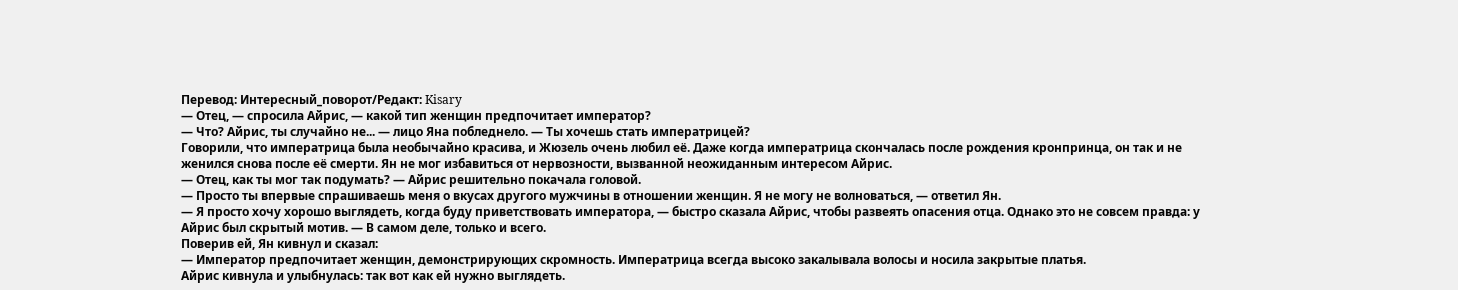Перевод: Интересный_поворот/Редакт: Kisary
— Отец, — спросила Айрис, — какой тип женщин предпочитает император?
— Что? Айрис, ты случайно не... — лицо Яна побледнело. — Ты хочешь стать императрицей?
Говорили, что императрица была необычайно красива, и Жюзель очень любил её. Даже когда императрица скончалась после рождения кронпринца, он так и не женился снова после её смерти. Ян не мог избавиться от нервозности, вызванной неожиданным интересом Айрис.
— Отец, как ты мог так подумать? — Айрис решительно покачала головой.
— Просто ты впервые спрашиваешь меня о вкусах другого мужчины в отношении женщин. Я не могу не волноваться, — ответил Ян.
— Я просто хочу хорошо выглядеть, когда буду приветствовать императора, — быстро сказала Айрис, чтобы развеять опасения отца. Однако это не совсем правда: у Айрис был скрытый мотив. — В самом деле, только и всего.
Поверив ей, Ян кивнул и сказал:
— Император предпочитает женщин, демонстрирующих скромность. Императрица всегда высоко закалывала волосы и носила закрытые платья.
Айрис кивнула и улыбнулась: так вот как ей нужно выглядеть.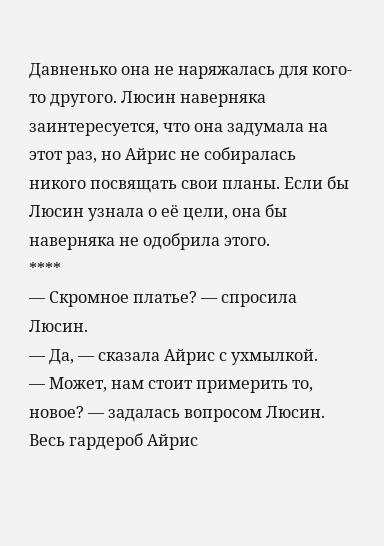Давненько она не наряжалась для кого-то другого. Люсин наверняка заинтересуется, что она задумала на этот раз, но Айрис не собиралась никого посвящать свои планы. Если бы Люсин узнала о её цели, она бы наверняка не одобрила этого.
****
— Скромное платье? — спросила Люсин.
— Да, — сказала Айрис с ухмылкой.
— Может, нам стоит примерить то, новое? — задалась вопросом Люсин. Весь гардероб Айрис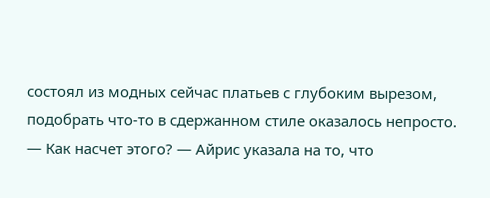состоял из модных сейчас платьев с глубоким вырезом, подобрать что-то в сдержанном стиле оказалось непросто.
— Как насчет этого? — Айрис указала на то, что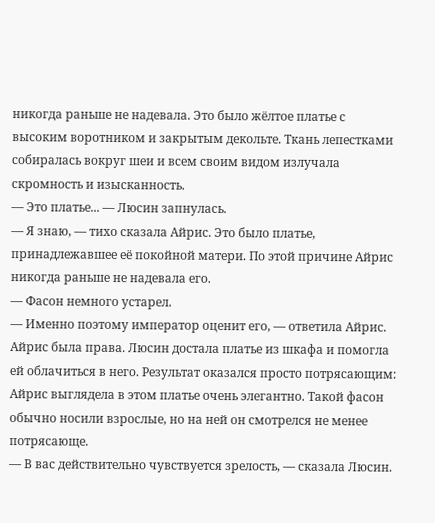никогда раньше не надевала. Это было жёлтое платье с высоким воротником и закрытым декольте. Ткань лепестками собиралась вокруг шеи и всем своим видом излучала скромность и изысканность.
— Это платье... — Люсин запнулась.
— Я знаю, — тихо сказала Айрис. Это было платье, принадлежавшее её покойной матери. По этой причине Айрис никогда раньше не надевала его.
— Фасон немного устарел.
— Именно поэтому император оценит его, — ответила Айрис.
Айрис была права. Люсин достала платье из шкафа и помогла ей облачиться в него. Результат оказался просто потрясающим: Айрис выглядела в этом платье очень элегантно. Такой фасон обычно носили взрослые, но на ней он смотрелся не менее потрясающе.
— В вас действительно чувствуется зрелость, — сказала Люсин.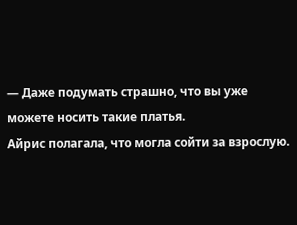— Даже подумать страшно, что вы уже можете носить такие платья.
Айрис полагала, что могла сойти за взрослую.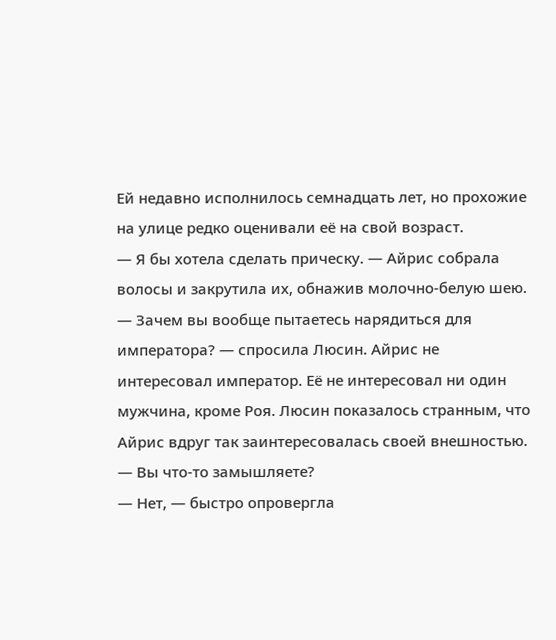Ей недавно исполнилось семнадцать лет, но прохожие на улице редко оценивали её на свой возраст.
— Я бы хотела сделать прическу. — Айрис собрала волосы и закрутила их, обнажив молочно-белую шею.
— Зачем вы вообще пытаетесь нарядиться для императора? — спросила Люсин. Айрис не интересовал император. Её не интересовал ни один мужчина, кроме Роя. Люсин показалось странным, что Айрис вдруг так заинтересовалась своей внешностью. — Вы что-то замышляете?
— Нет, — быстро опровергла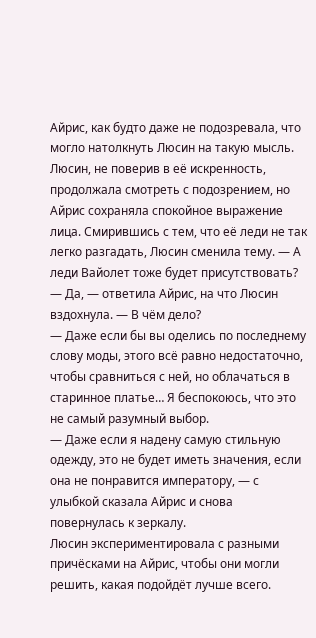Айрис, как будто даже не подозревала, что могло натолкнуть Люсин на такую мысль. Люсин, не поверив в её искренность, продолжала смотреть с подозрением, но Айрис сохраняла спокойное выражение лица. Смирившись с тем, что её леди не так легко разгадать, Люсин сменила тему. — А леди Вайолет тоже будет присутствовать?
— Да, — ответила Айрис, на что Люсин вздохнула. — В чём дело?
— Даже если бы вы оделись по последнему слову моды, этого всё равно недостаточно, чтобы сравниться с ней, но облачаться в старинное платье… Я беспокоюсь, что это не самый разумный выбор.
— Даже если я надену самую стильную одежду, это не будет иметь значения, если она не понравится императору, — с улыбкой сказала Айрис и снова повернулась к зеркалу.
Люсин экспериментировала с разными причёсками на Айрис, чтобы они могли решить, какая подойдёт лучше всего.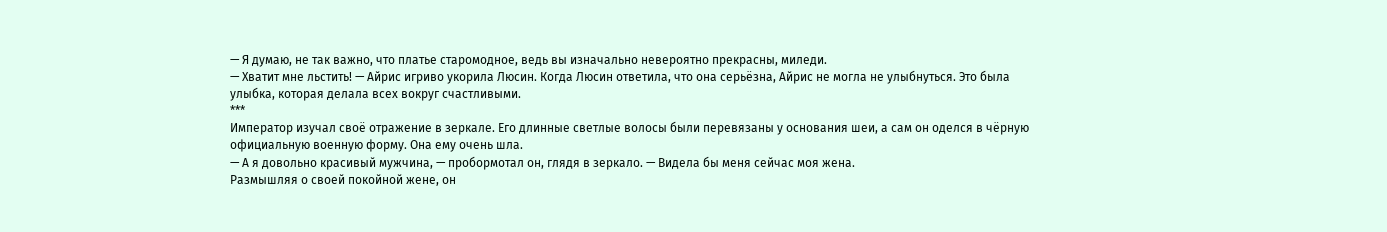— Я думаю, не так важно, что платье старомодное, ведь вы изначально невероятно прекрасны, миледи.
— Хватит мне льстить! — Айрис игриво укорила Люсин. Когда Люсин ответила, что она серьёзна, Айрис не могла не улыбнуться. Это была улыбка, которая делала всех вокруг счастливыми.
***
Император изучал своё отражение в зеркале. Его длинные светлые волосы были перевязаны у основания шеи, а сам он оделся в чёрную официальную военную форму. Она ему очень шла.
— А я довольно красивый мужчина, — пробормотал он, глядя в зеркало. — Видела бы меня сейчас моя жена.
Размышляя о своей покойной жене, он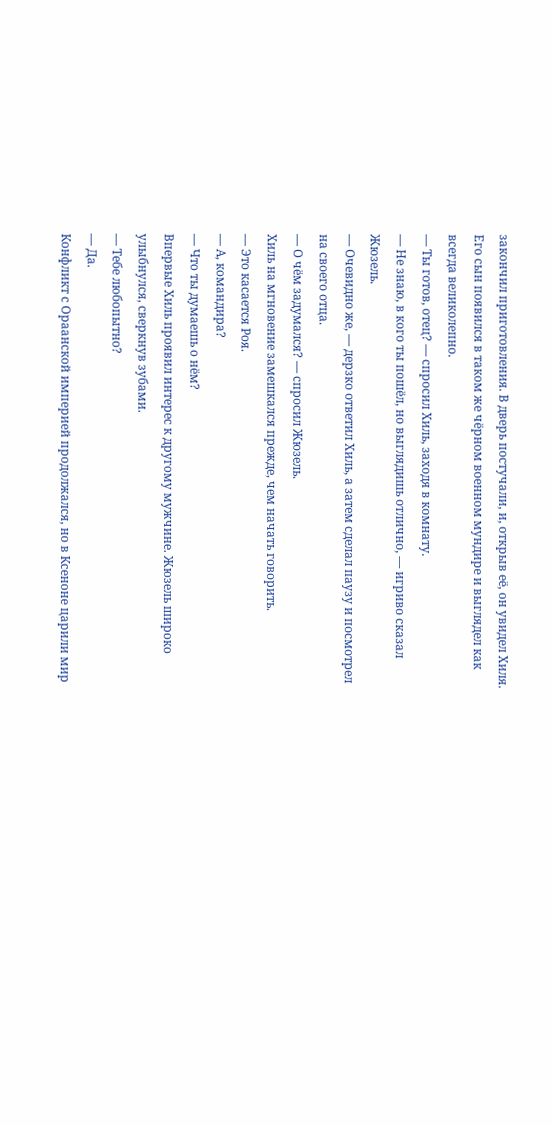закончил приготовления. В дверь постучали, и, открыв её, он увидел Хиля. Его сын появился в таком же чёрном военном мундире и выглядел как всегда великолепно.
— Ты готов, отец? — спросил Хиль, заходя в комнату.
— Не знаю, в кого ты пошёл, но выглядишь отлично, — игриво сказал Жюзель.
— Очевидно же, — дерзко ответил Хиль, а затем сделал паузу и посмотрел на своего отца.
— О чём задумался? — спросил Жюзель.
Хиль на мгновение замешкался прежде, чем начать говорить.
— Это касается Роя.
— А, командира?
— Что ты думаешь о нём?
Впервые Хиль проявил интерес к другому мужчине. Жюзель широко улыбнулся, сверкнув зубами.
— Тебе любопытно?
— Да.
Конфликт с Ораанской империей продолжался, но в Ксеноне царили мир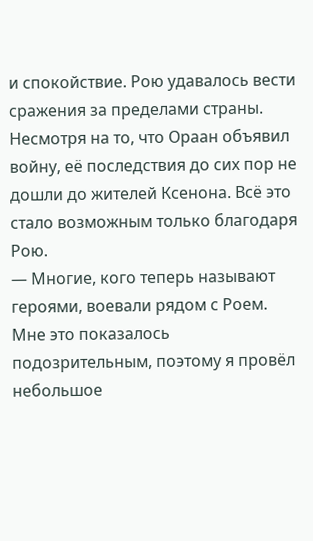и спокойствие. Рою удавалось вести сражения за пределами страны. Несмотря на то, что Ораан объявил войну, её последствия до сих пор не дошли до жителей Ксенона. Всё это стало возможным только благодаря Рою.
— Многие, кого теперь называют героями, воевали рядом с Роем. Мне это показалось подозрительным, поэтому я провёл небольшое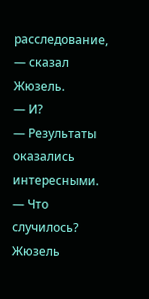расследование, — сказал Жюзель.
— И?
— Результаты оказались интересными.
— Что случилось?
Жюзель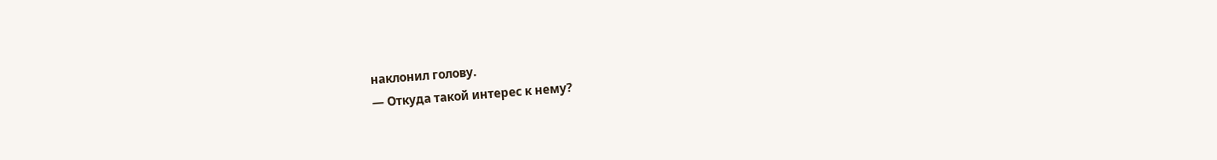наклонил голову.
— Откуда такой интерес к нему?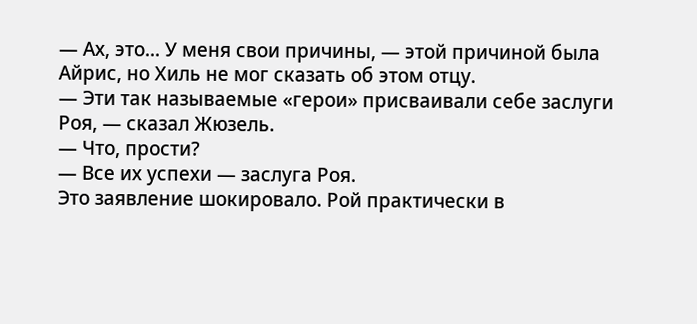— Ах, это... У меня свои причины, — этой причиной была Айрис, но Хиль не мог сказать об этом отцу.
— Эти так называемые «герои» присваивали себе заслуги Роя, — сказал Жюзель.
— Что, прости?
— Все их успехи — заслуга Роя.
Это заявление шокировало. Рой практически в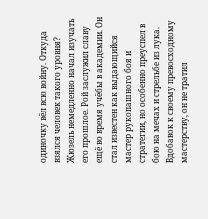одиночку вёл всю войну. Откуда взялся человек такого уровня? Жюзель немедленно начал изучать его прошлое. Рой заслужил славу ещё во время учёбы в академии. Он стал известен как выдающийся мастер рукопашного боя и стратегии, но особенно преуспел в бою на мечах и стрельбе из лука. Вдобавок к своему превосходному мастерству, он не тратил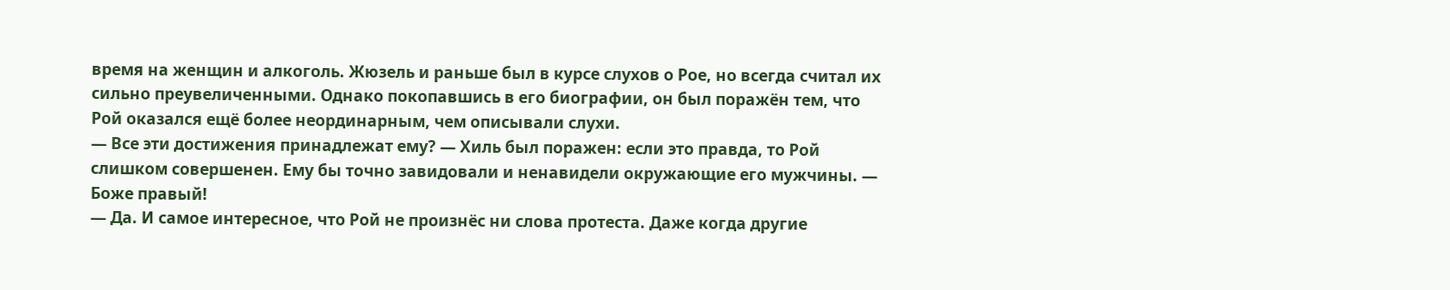время на женщин и алкоголь. Жюзель и раньше был в курсе слухов о Рое, но всегда считал их сильно преувеличенными. Однако покопавшись в его биографии, он был поражён тем, что Рой оказался ещё более неординарным, чем описывали слухи.
— Все эти достижения принадлежат ему? — Хиль был поражен: если это правда, то Рой слишком совершенен. Ему бы точно завидовали и ненавидели окружающие его мужчины. — Боже правый!
— Да. И самое интересное, что Рой не произнёс ни слова протеста. Даже когда другие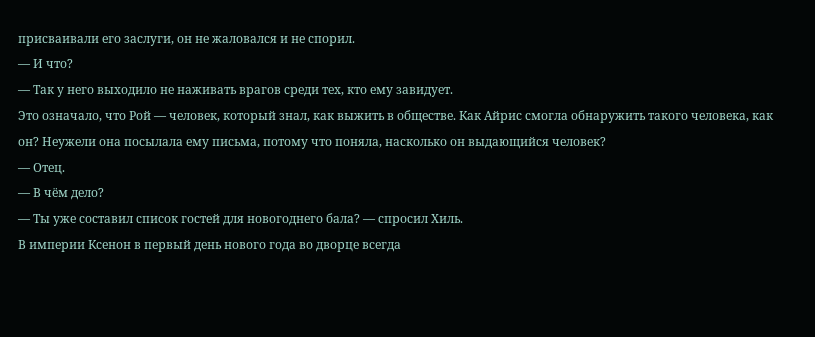присваивали его заслуги, он не жаловался и не спорил.
— И что?
— Так у него выходило не наживать врагов среди тех, кто ему завидует.
Это означало, что Рой — человек, который знал, как выжить в обществе. Как Айрис смогла обнаружить такого человека, как он? Неужели она посылала ему письма, потому что поняла, насколько он выдающийся человек?
— Отец.
— В чём дело?
— Ты уже составил список гостей для новогоднего бала? — спросил Хиль.
В империи Ксенон в первый день нового года во дворце всегда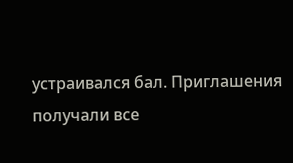устраивался бал. Приглашения получали все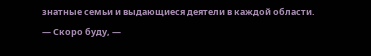знатные семьи и выдающиеся деятели в каждой области.
— Скоро буду, —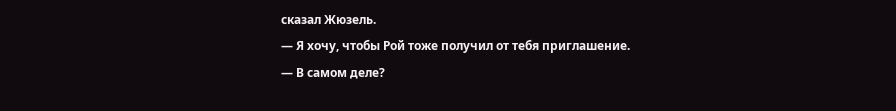сказал Жюзель.
— Я хочу, чтобы Рой тоже получил от тебя приглашение.
— В самом деле?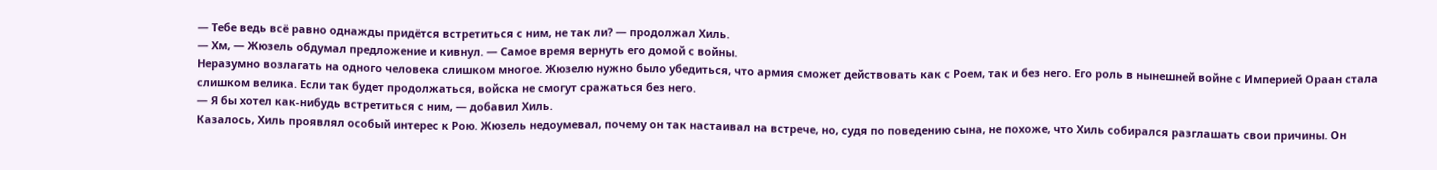— Тебе ведь всё равно однажды придётся встретиться с ним, не так ли? — продолжал Хиль.
— Хм, — Жюзель обдумал предложение и кивнул. — Самое время вернуть его домой с войны.
Неразумно возлагать на одного человека слишком многое. Жюзелю нужно было убедиться, что армия сможет действовать как с Роем, так и без него. Его роль в нынешней войне с Империей Ораан стала слишком велика. Если так будет продолжаться, войска не смогут сражаться без него.
— Я бы хотел как-нибудь встретиться с ним, — добавил Хиль.
Казалось, Хиль проявлял особый интерес к Рою. Жюзель недоумевал, почему он так настаивал на встрече, но, судя по поведению сына, не похоже, что Хиль собирался разглашать свои причины. Он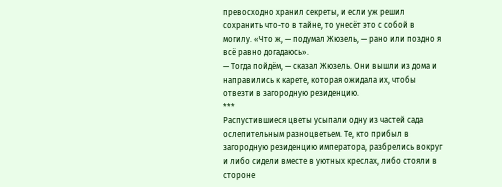превосходно хранил секреты, и если уж решил сохранить что-то в тайне, то унесёт это с собой в могилу. «Что ж, — подумал Жюзель, — рано или поздно я всё равно догадаюсь».
— Тогда пойдём, — сказал Жюзель. Они вышли из дома и направились к карете, которая ожидала их, чтобы отвезти в загородную резиденцию.
***
Распустившиеся цветы усыпали одну из частей сада ослепительным разноцветьем. Те, кто прибыл в загородную резиденцию императора, разбрелись вокруг и либо сидели вместе в уютных креслах, либо стояли в стороне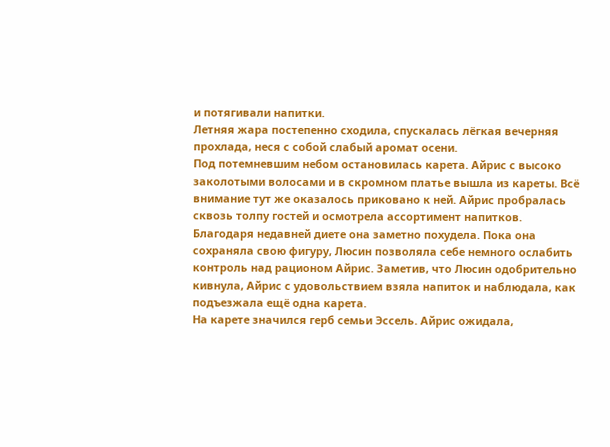и потягивали напитки.
Летняя жара постепенно сходила, спускалась лёгкая вечерняя прохлада, неся с собой слабый аромат осени.
Под потемневшим небом остановилась карета. Айрис с высоко заколотыми волосами и в скромном платье вышла из кареты. Всё внимание тут же оказалось приковано к ней. Айрис пробралась сквозь толпу гостей и осмотрела ассортимент напитков. Благодаря недавней диете она заметно похудела. Пока она сохраняла свою фигуру, Люсин позволяла себе немного ослабить контроль над рационом Айрис. Заметив, что Люсин одобрительно кивнула, Айрис с удовольствием взяла напиток и наблюдала, как подъезжала ещё одна карета.
На карете значился герб семьи Эссель. Айрис ожидала,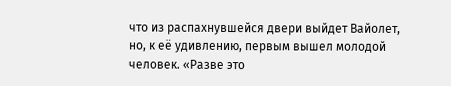что из распахнувшейся двери выйдет Вайолет, но, к её удивлению, первым вышел молодой человек. «Разве это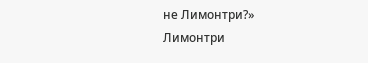не Лимонтри?»
Лимонтри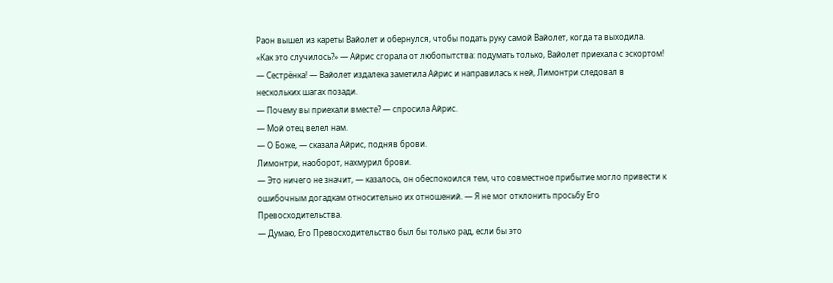Раон вышел из кареты Вайолет и обернулся, чтобы подать руку самой Вайолет, когда та выходила.
«Как это случилось?» — Айрис сгорала от любопытства: подумать только, Вайолет приехала с эскортом!
— Сестрёнка! — Вайолет издалека заметила Айрис и направилась к ней, Лимонтри следовал в нескольких шагах позади.
— Почему вы приехали вместе? — спросила Айрис.
— Мой отец велел нам.
— О Боже, — сказала Айрис, подняв брови.
Лимонтри, наоборот, нахмурил брови.
— Это ничего не значит, — казалось, он обеспокоился тем, что совместное прибытие могло привести к ошибочным догадкам относительно их отношений. — Я не мог отклонить просьбу Его Превосходительства.
— Думаю, Его Превосходительство был бы только рад, если бы это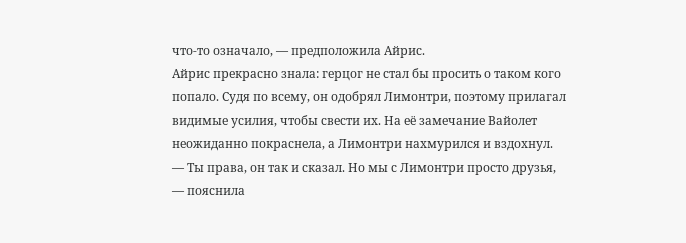что-то означало, — предположила Айрис.
Айрис прекрасно знала: герцог не стал бы просить о таком кого попало. Судя по всему, он одобрял Лимонтри, поэтому прилагал видимые усилия, чтобы свести их. На её замечание Вайолет неожиданно покраснела, а Лимонтри нахмурился и вздохнул.
— Ты права, он так и сказал. Но мы с Лимонтри просто друзья, — пояснила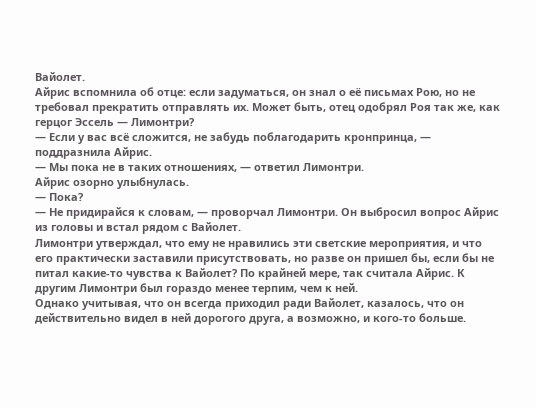Вайолет.
Айрис вспомнила об отце: если задуматься, он знал о её письмах Рою, но не требовал прекратить отправлять их. Может быть, отец одобрял Роя так же, как герцог Эссель — Лимонтри?
— Если у вас всё сложится, не забудь поблагодарить кронпринца, — поддразнила Айрис.
— Мы пока не в таких отношениях, — ответил Лимонтри.
Айрис озорно улыбнулась.
— Пока?
— Не придирайся к словам, — проворчал Лимонтри. Он выбросил вопрос Айрис из головы и встал рядом с Вайолет.
Лимонтри утверждал, что ему не нравились эти светские мероприятия, и что его практически заставили присутствовать, но разве он пришел бы, если бы не питал какие-то чувства к Вайолет? По крайней мере, так считала Айрис. К другим Лимонтри был гораздо менее терпим, чем к ней.
Однако учитывая, что он всегда приходил ради Вайолет, казалось, что он действительно видел в ней дорогого друга, а возможно, и кого-то больше.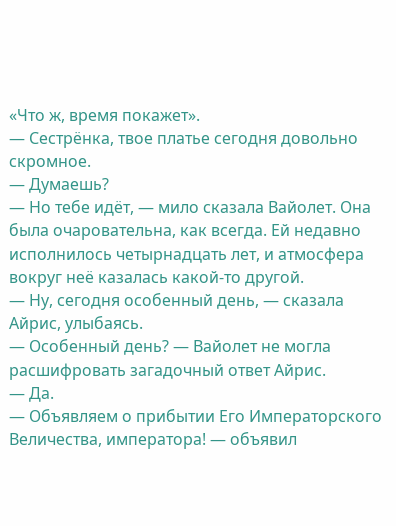«Что ж, время покажет».
— Сестрёнка, твое платье сегодня довольно скромное.
— Думаешь?
— Но тебе идёт, — мило сказала Вайолет. Она была очаровательна, как всегда. Ей недавно исполнилось четырнадцать лет, и атмосфера вокруг неё казалась какой-то другой.
— Ну, сегодня особенный день, — сказала Айрис, улыбаясь.
— Особенный день? — Вайолет не могла расшифровать загадочный ответ Айрис.
— Да.
— Объявляем о прибытии Его Императорского Величества, императора! — объявил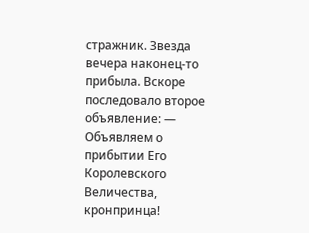стражник. Звезда вечера наконец-то прибыла. Вскоре последовало второе объявление: — Объявляем о прибытии Его Королевского Величества, кронпринца!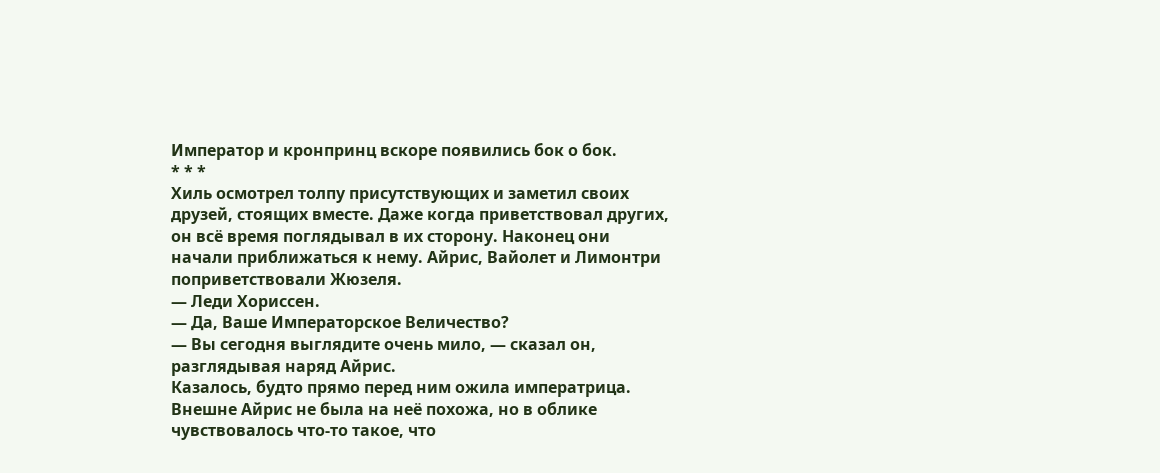Император и кронпринц вскоре появились бок о бок.
* * *
Хиль осмотрел толпу присутствующих и заметил своих друзей, стоящих вместе. Даже когда приветствовал других, он всё время поглядывал в их сторону. Наконец они начали приближаться к нему. Айрис, Вайолет и Лимонтри поприветствовали Жюзеля.
— Леди Хориссен.
— Да, Ваше Императорское Величество?
— Вы сегодня выглядите очень мило, — сказал он, разглядывая наряд Айрис.
Казалось, будто прямо перед ним ожила императрица. Внешне Айрис не была на неё похожа, но в облике чувствовалось что-то такое, что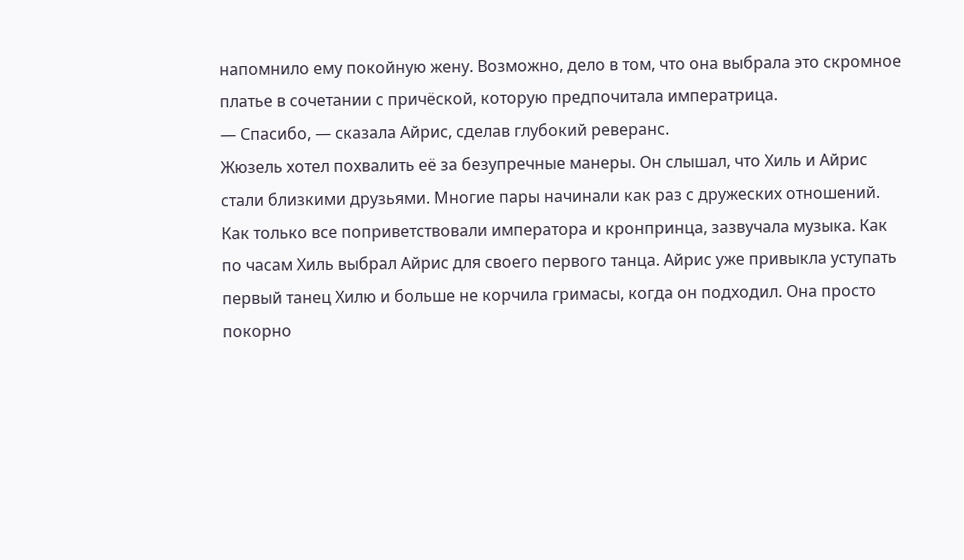напомнило ему покойную жену. Возможно, дело в том, что она выбрала это скромное платье в сочетании с причёской, которую предпочитала императрица.
— Спасибо, — сказала Айрис, сделав глубокий реверанс.
Жюзель хотел похвалить её за безупречные манеры. Он слышал, что Хиль и Айрис стали близкими друзьями. Многие пары начинали как раз с дружеских отношений.
Как только все поприветствовали императора и кронпринца, зазвучала музыка. Как по часам Хиль выбрал Айрис для своего первого танца. Айрис уже привыкла уступать первый танец Хилю и больше не корчила гримасы, когда он подходил. Она просто покорно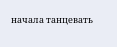начала танцевать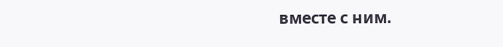вместе с ним.